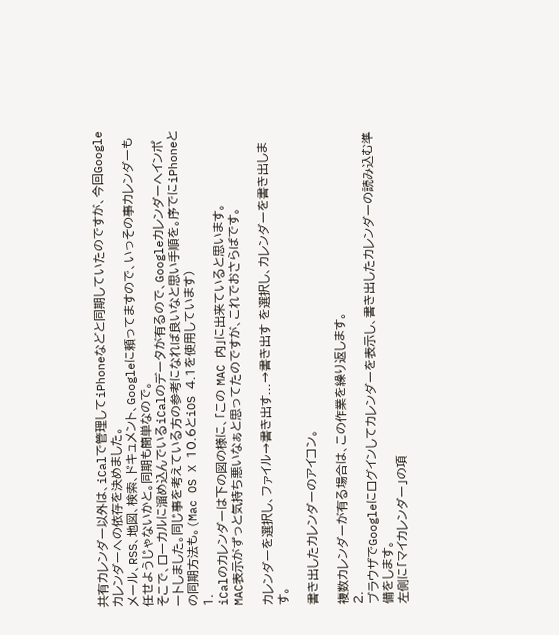共有カレンダー以外は、iCalで管理してiPhoneなどと同期していたのですが、今回Googleカレンダーへの依存を決めました。
メール、RSS、地図、検索、ドキュメント、Googleに頼ってますので、いっその事カレンダーも任せようじゃないかと。同期も簡単なので。
そこで、ローカルに溜め込んでいるiCalのデータが有るので、Googleカレンダーへインポートしました。同じ事を考えている方の参考になれば良いなと思い手順を。序でにiPhoneとの同期方法も。(Mac OS X 10.6とiOS 4.1を使用しています)
1.
iCalのカレンダーは下の図の様に、「この MAC 内」に出来ていると思います。
MAC表示がずっと気持ち悪いなぁと思ってたのですが、これでおさらばです。

カレンダーを選択し、ファイル→書き出す...→書き出す を選択し、カレンダーを書き出します。

書き出したカレンダーのアイコン。

複数カレンダーが有る場合は、この作業を繰り返します。
2.
ブラウザでGoogleにログインしてカレンダーを表示し、書き出したカレンダーの読み込む準備をします。
左側に「マイカレンダー」の項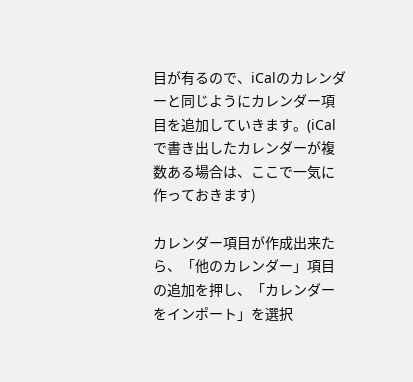目が有るので、iCalのカレンダーと同じようにカレンダー項目を追加していきます。(iCalで書き出したカレンダーが複数ある場合は、ここで一気に作っておきます)

カレンダー項目が作成出来たら、「他のカレンダー」項目の追加を押し、「カレンダーをインポート」を選択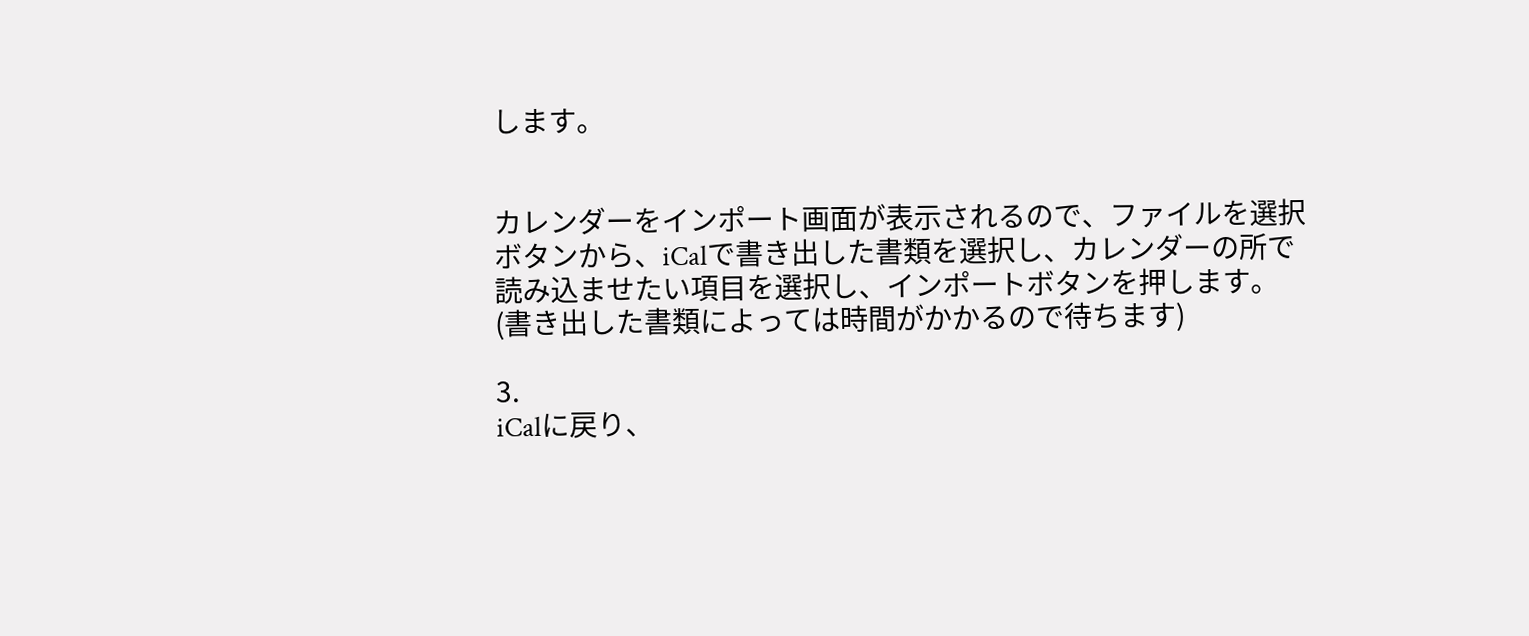します。


カレンダーをインポート画面が表示されるので、ファイルを選択ボタンから、iCalで書き出した書類を選択し、カレンダーの所で読み込ませたい項目を選択し、インポートボタンを押します。(書き出した書類によっては時間がかかるので待ちます)

3.
iCalに戻り、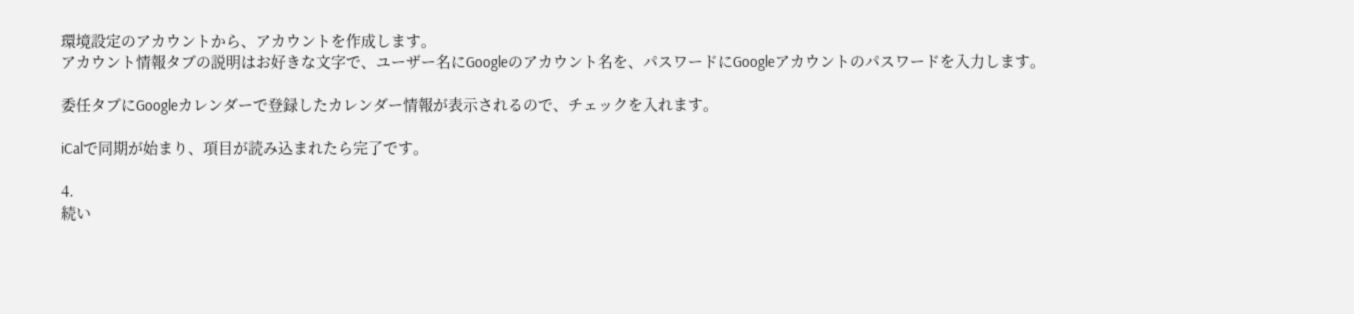環境設定のアカウントから、アカウントを作成します。
アカウント情報タブの説明はお好きな文字で、ユーザー名にGoogleのアカウント名を、パスワードにGoogleアカウントのパスワードを入力します。

委任タブにGoogleカレンダーで登録したカレンダー情報が表示されるので、チェックを入れます。

iCalで同期が始まり、項目が読み込まれたら完了です。

4.
続い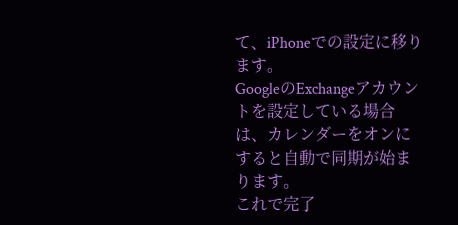て、iPhoneでの設定に移ります。
GoogleのExchangeアカウントを設定している場合は、カレンダーをオンにすると自動で同期が始まります。
これで完了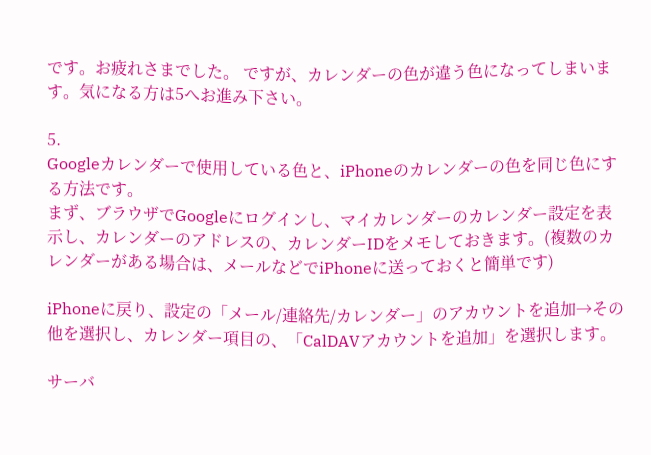です。お疲れさまでした。 ですが、カレンダーの色が違う色になってしまいます。気になる方は5へお進み下さい。

5.
Googleカレンダーで使用している色と、iPhoneのカレンダーの色を同じ色にする方法です。
まず、ブラウザでGoogleにログインし、マイカレンダーのカレンダー設定を表示し、カレンダーのアドレスの、カレンダーIDをメモしておきます。(複数のカレンダーがある場合は、メールなどでiPhoneに送っておくと簡単です)

iPhoneに戻り、設定の「メール/連絡先/カレンダー」のアカウントを追加→その他を選択し、カレンダー項目の、「CalDAVアカウントを追加」を選択します。

サーバ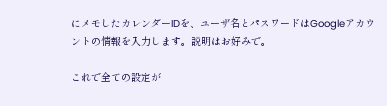にメモしたカレンダーIDを、ユーザ名とパスワードはGoogleアカウントの情報を入力します。説明はお好みで。

これで全ての設定が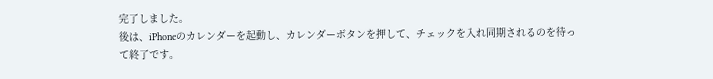完了しました。
後は、iPhoneのカレンダーを起動し、カレンダーボタンを押して、チェックを入れ同期されるのを待って終了です。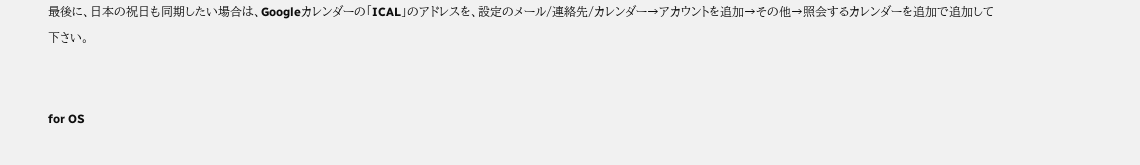最後に、日本の祝日も同期したい場合は、Googleカレンダーの「ICAL」のアドレスを、設定のメール/連絡先/カレンダー→アカウントを追加→その他→照会するカレンダーを追加で追加して下さい。


for OS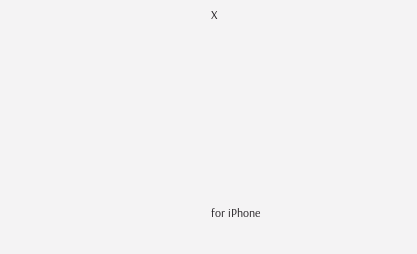X










for iPhone